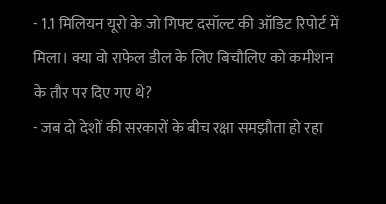- 1.1 मिलियन यूरो के जो गिफ्ट दसॉल्ट की ऑडिट रिपोर्ट में मिला। क्या वो राफेल डील के लिए बिचौलिए को कमीशन के तौर पर दिए गए थे?
- जब दो देशों की सरकारों के बीच रक्षा समझौता हो रहा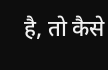है, तो कैसे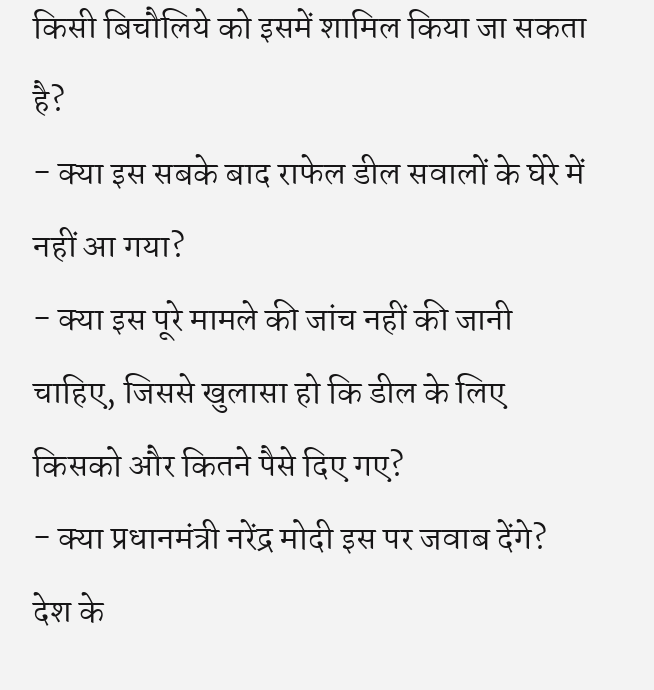किसी बिचौलिये को इसमें शामिल किया जा सकता है?
- क्या इस सबके बाद राफेल डील सवालों के घेरे में नहीं आ गया?
- क्या इस पूरे मामले की जांच नहीं की जानी चाहिए, जिससे खुलासा हो कि डील के लिए किसको और कितने पैसे दिए गए?
- क्या प्रधानमंत्री नरेंद्र मोदी इस पर जवाब देंगे?
देश के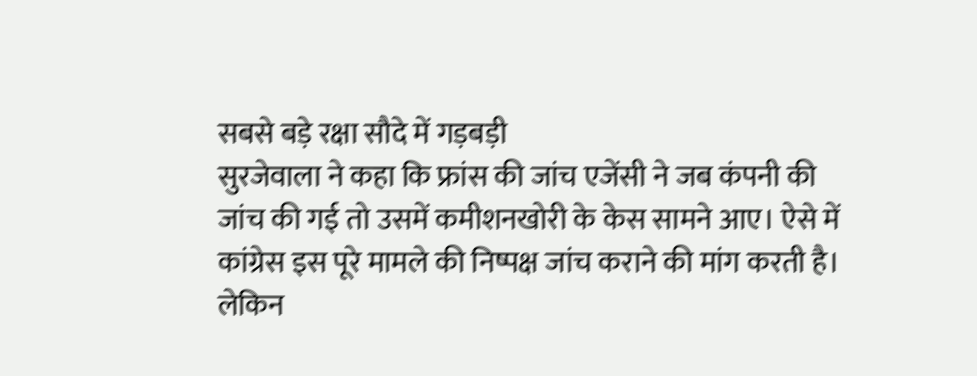सबसे बड़े रक्षा सौदे में गड़बड़ी
सुरजेवाला ने कहा कि फ्रांस की जांच एजेंसी ने जब कंपनी की जांच की गई तो उसमें कमीशनखोरी के केस सामने आए। ऐसे में कांग्रेस इस पूरे मामले की निष्पक्ष जांच कराने की मांग करती है। लेकिन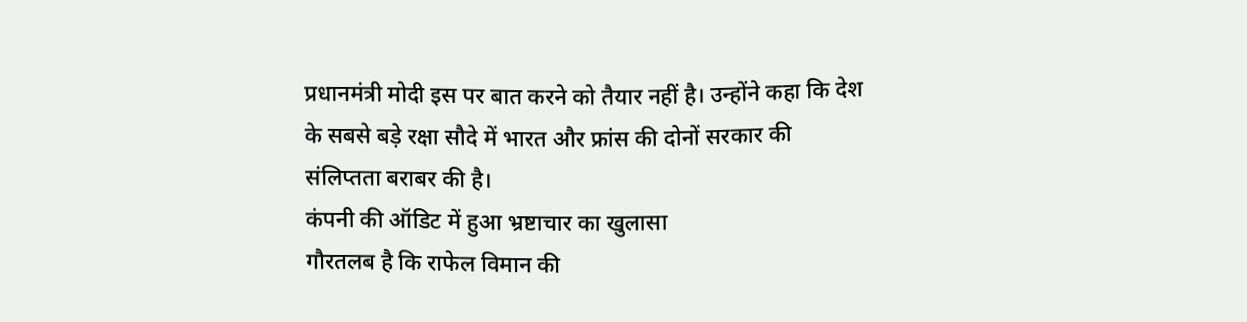प्रधानमंत्री मोदी इस पर बात करने को तैयार नहीं है। उन्होंने कहा कि देश के सबसे बड़े रक्षा सौदे में भारत और फ्रांस की दोनों सरकार की संलिप्तता बराबर की है।
कंपनी की ऑडिट में हुआ भ्रष्टाचार का खुलासा
गौरतलब है कि राफेल विमान की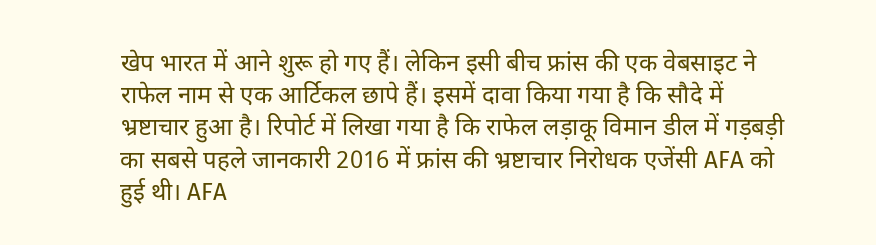खेप भारत में आने शुरू हो गए हैं। लेकिन इसी बीच फ्रांस की एक वेबसाइट ने राफेल नाम से एक आर्टिकल छापे हैं। इसमें दावा किया गया है कि सौदे में भ्रष्टाचार हुआ है। रिपोर्ट में लिखा गया है कि राफेल लड़ाकू विमान डील में गड़बड़ी का सबसे पहले जानकारी 2016 में फ्रांस की भ्रष्टाचार निरोधक एजेंसी AFA को हुई थी। AFA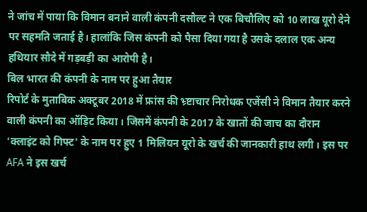ने जांच में पाया कि विमान बनाने वाली कंपनी दसौल्ट ने एक बिचौलिए को 10 लाख यूरो देने पर सहमति जताई है। हालांकि जिस कंपनी को पैसा दिया गया है उसके दलाल एक अन्य हथियार सौदे में गड़बड़ी का आरोपी है।
बिल भारत की कंपनी के नाम पर हुआ तैयार
रिपोर्ट के मुताबिक अक्टूबर 2018 में फ्रांस की भ्र्ष्टाचार निरोधक एजेंसी ने विमान तैयार करने वाली कंपनी का ऑड़िट किया । जिसमें कंपनी के 2017 के खातों की जाच का दौरान 'क्लाइंट को गिफ्ट' के नाम पर हुए 1 मिलियन यूरो के खर्च की जानकारी हाथ लगी। इस पर AFA ने इस खर्च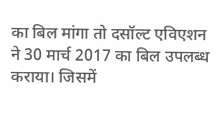का बिल मांगा तो दसॉल्ट एविएशन ने 30 मार्च 2017 का बिल उपलब्ध कराया। जिसमें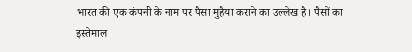भारत की एक कंपनी के नाम पर पैसा मुहैया कराने का उल्लेख है। पैसों का इस्तेमाल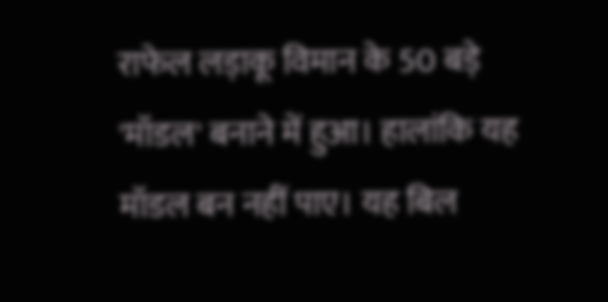राफेल लड़ाकू विमान के 50 बड़े 'मॉडल' बनाने में हुआ। हालांकि यह मॉडल बन नहीं पाए। यह बिल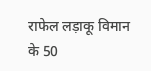राफेल लड़ाकू विमान के 50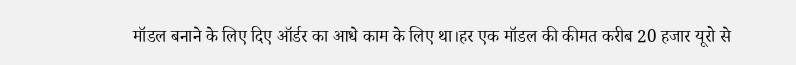मॉडल बनाने के लिए दिए ऑर्डर का आधे काम के लिए था।हर एक मॉडल की कीमत करीब 20 हजार यूरो से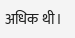अधिक थी।